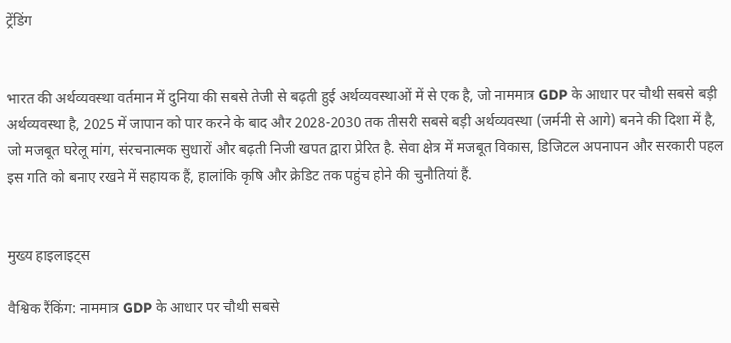ट्रेंडिंग


भारत की अर्थव्यवस्था वर्तमान में दुनिया की सबसे तेजी से बढ़ती हुई अर्थव्यवस्थाओं में से एक है, जो नाममात्र GDP के आधार पर चौथी सबसे बड़ी अर्थव्यवस्था है, 2025 में जापान को पार करने के बाद और 2028-2030 तक तीसरी सबसे बड़ी अर्थव्यवस्था (जर्मनी से आगे) बनने की दिशा में है, जो मजबूत घरेलू मांग, संरचनात्मक सुधारों और बढ़ती निजी खपत द्वारा प्रेरित है. सेवा क्षेत्र में मजबूत विकास, डिजिटल अपनापन और सरकारी पहल इस गति को बनाए रखने में सहायक हैं, हालांकि कृषि और क्रेडिट तक पहुंच होने की चुनौतियां हैं.


मुख्य हाइलाइट्स

वैश्विक रैंकिंग: नाममात्र GDP के आधार पर चौथी सबसे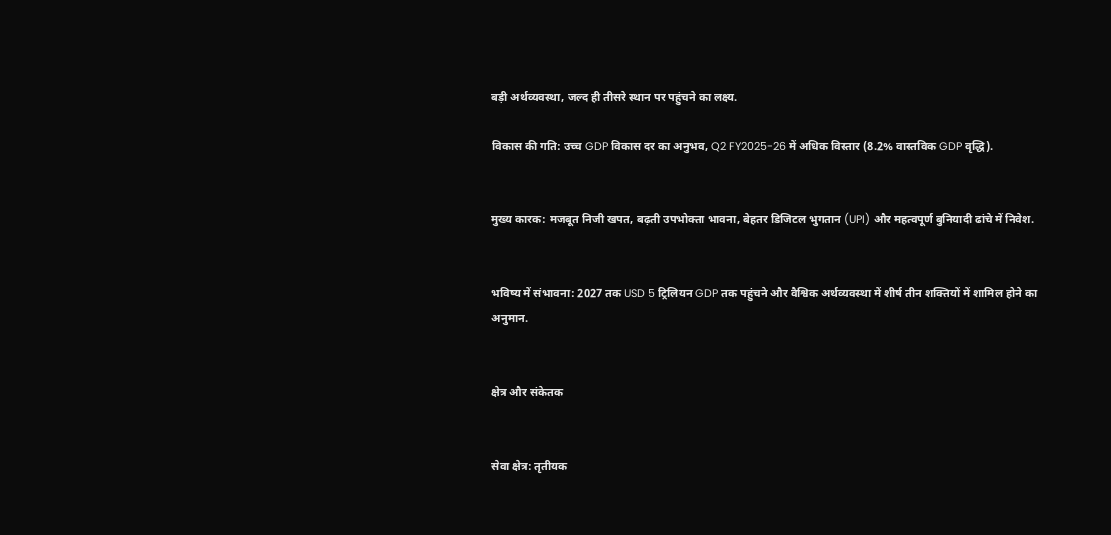बड़ी अर्थव्यवस्था, जल्द ही तीसरे स्थान पर पहुंचने का लक्ष्य.

विकास की गति: उच्च GDP विकास दर का अनुभव, Q2 FY2025-26 में अधिक विस्तार (8.2% वास्तविक GDP वृद्धि).


मुख्य कारक: मजबूत निजी खपत, बढ़ती उपभोक्ता भावना, बेहतर डिजिटल भुगतान (UPI) और महत्वपूर्ण बुनियादी ढांचे में निवेश.


भविष्य में संभावना: 2027 तक USD 5 ट्रिलियन GDP तक पहुंचने और वैश्विक अर्थव्यवस्था में शीर्ष तीन शक्तियों में शामिल होने का अनुमान.


क्षेत्र और संकेतक


सेवा क्षेत्र: तृतीयक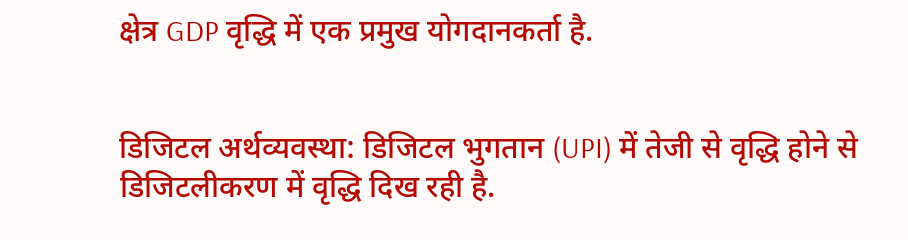क्षेत्र GDP वृद्धि में एक प्रमुख योगदानकर्ता है.


डिजिटल अर्थव्यवस्था: डिजिटल भुगतान (UPI) में तेजी से वृद्धि होने से डिजिटलीकरण में वृद्धि दिख रही है.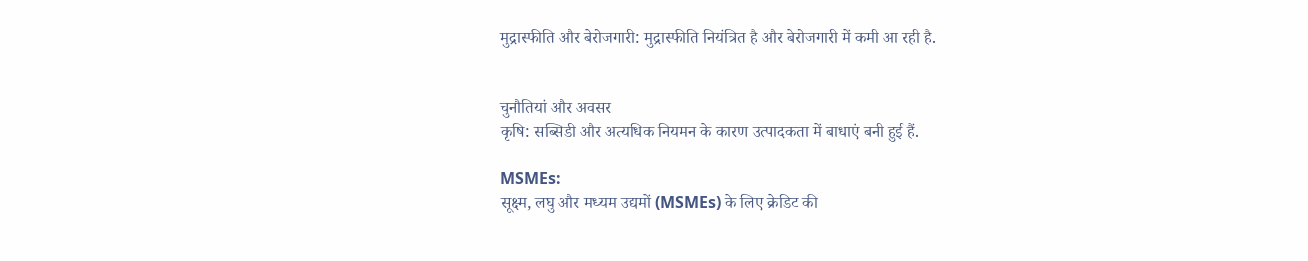मुद्रास्फीति और बेरोजगारी: मुद्रास्फीति नियंत्रित है और बेरोजगारी में कमी आ रही है.


चुनौतियां और अवसर
कृषि: सब्सिडी और अत्यधिक नियमन के कारण उत्पादकता में बाधाएं बनी हुई हैं.

MSMEs:
सूक्ष्म, लघु और मध्यम उद्यमों (MSMEs) के लिए क्रेडिट की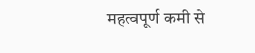महत्वपूर्ण कमी से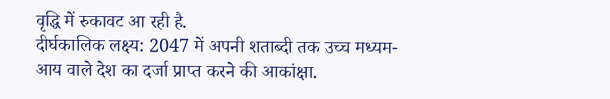वृद्धि में रुकावट आ रही है.
दीर्घकालिक लक्ष्य: 2047 में अपनी शताब्दी तक उच्च मध्यम-आय वाले देश का दर्जा प्राप्त करने की आकांक्षा.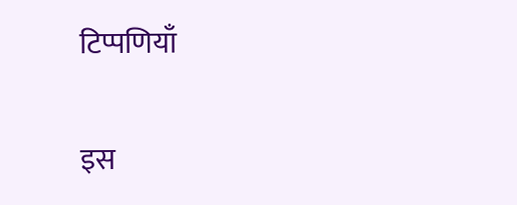टिप्पणियाँ

इस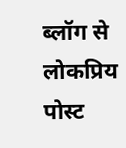ब्लॉग से लोकप्रिय पोस्ट